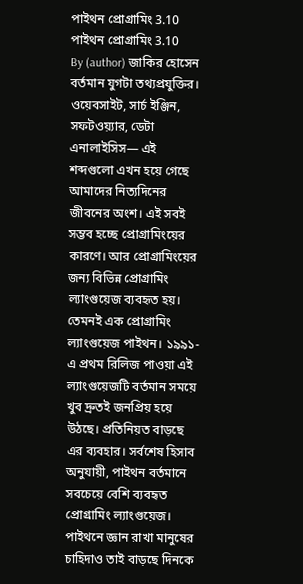পাইথন প্রোগ্রামিং 3.10
পাইথন প্রোগ্রামিং 3.10
By (author) জাকির হোসেন
বর্তমান যুগটা তথ্যপ্রযুক্তির। ওয়েবসাইট, সার্চ ইঞ্জিন, সফটওয়্যার, ডেটা এনালাইসিস— এই শব্দগুলো এখন হয়ে গেছে আমাদের নিত্যদিনের জীবনের অংশ। এই সবই সম্ভব হচ্ছে প্রোগ্রামিংয়ের কারণে। আর প্রোগ্রামিংয়ের জন্য বিভিন্ন প্রোগ্রামিং ল্যাংগুয়েজ ব্যবহৃত হয়। তেমনই এক প্রোগ্রামিং ল্যাংগুয়েজ পাইথন। ১৯৯১-এ প্রথম রিলিজ পাওয়া এই ল্যাংগুয়েজটি বর্তমান সময়ে খুব দ্রুতই জনপ্রিয় হয়ে উঠছে। প্রতিনিয়ত বাড়ছে এর ব্যবহার। সর্বশেষ হিসাব অনুযায়ী, পাইথন বর্তমানে সবচেয়ে বেশি ব্যবহৃত প্রোগ্রামিং ল্যাংগুয়েজ। পাইথনে জ্ঞান রাখা মানুষের চাহিদাও তাই বাড়ছে দিনকে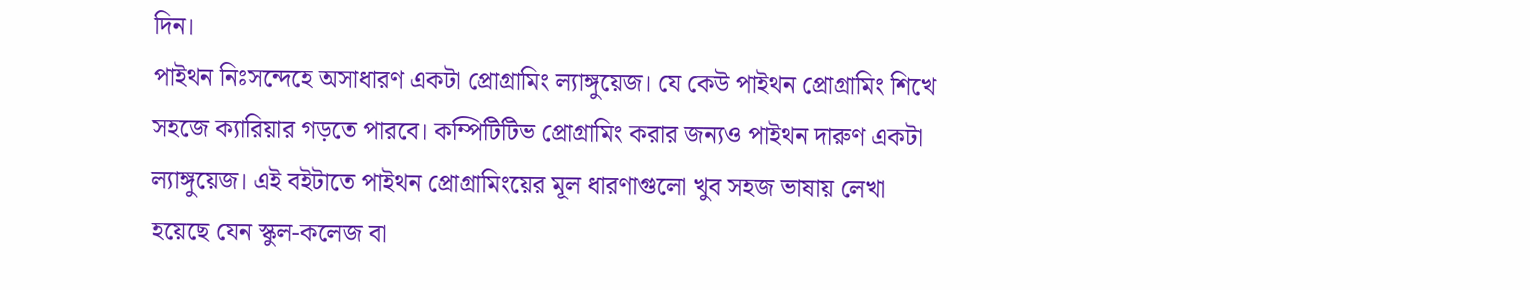দিন।
পাইথন নিঃসন্দেহে অসাধারণ একটা প্রোগ্রামিং ল্যাঙ্গুয়েজ। যে কেউ পাইথন প্রোগ্রামিং শিখে সহজে ক্যারিয়ার গড়তে পারবে। কম্পিটিটিভ প্রোগ্রামিং করার জন্যও পাইথন দারুণ একটা ল্যাঙ্গুয়েজ। এই বইটাতে পাইথন প্রোগ্রামিংয়ের মূল ধারণাগুলো খুব সহজ ভাষায় লেখা হয়েছে যেন স্কুল-কলেজ বা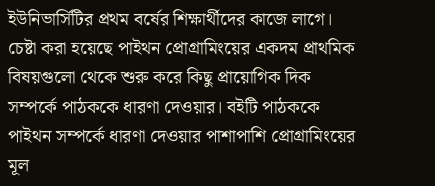ইউনিভার্সিটির প্রথম বর্ষের শিক্ষার্থীদের কাজে লাগে। চেষ্টা করা হয়েছে পাইথন প্রোগ্রামিংয়ের একদম প্রাথমিক বিষয়গুলো থেকে শুরু করে কিছু প্রায়োগিক দিক সম্পর্কে পাঠককে ধারণা দেওয়ার। বইটি পাঠককে পাইথন সম্পর্কে ধারণা দেওয়ার পাশাপাশি প্রোগ্রামিংয়ের মূল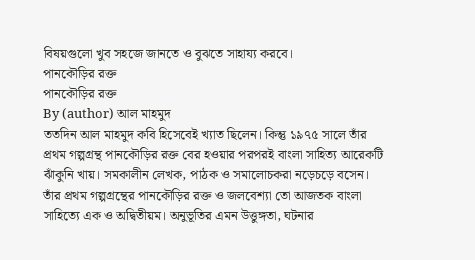বিষয়গুলো খুব সহজে জানতে ও বুঝতে সাহায্য করবে।
পানকৌড়ির রক্ত
পানকৌড়ির রক্ত
By (author) আল মাহমুদ
ততদিন আল মাহমুদ কবি হিসেবেই খ্যাত ছিলেন। কিন্তু ১৯৭৫ সালে তাঁর প্রথম গল্পগ্রন্থ পানকৌড়ির রক্ত বের হওয়ার পরপরই বাংলা সাহিত্য আরেকটি ঝাঁকুনি খায়। সমকালীন লেখক, পাঠক ও সমালোচকরা নড়েচড়ে বসেন। তাঁর প্রথম গল্পগ্রন্থের পানকৌড়ির রক্ত ও জলবেশ্যা তো আজতক বাংলা সাহিত্যে এক ও অদ্বিতীয়ম। অনুভূতির এমন উত্তুঙ্গতা, ঘটনার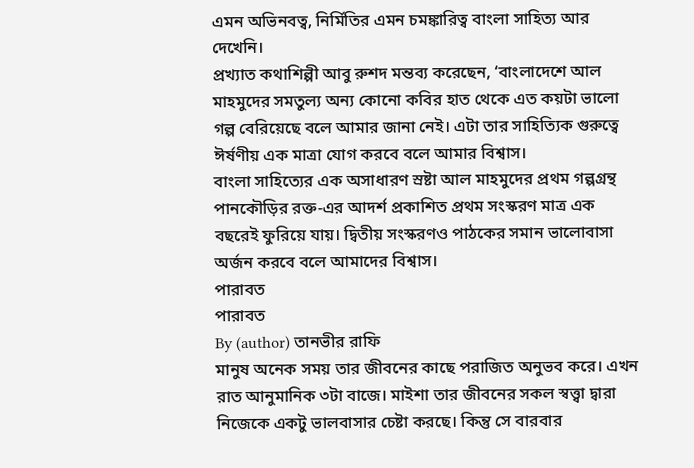এমন অভিনবত্ব, নির্মিতির এমন চমঙ্কারিত্ব বাংলা সাহিত্য আর দেখেনি।
প্রখ্যাত কথাশিল্পী আবু রুশদ মন্তব্য করেছেন, ‘বাংলাদেশে আল মাহমুদের সমতুল্য অন্য কোনো কবির হাত থেকে এত কয়টা ভালো গল্প বেরিয়েছে বলে আমার জানা নেই। এটা তার সাহিত্যিক গুরুত্বে ঈর্ষণীয় এক মাত্রা যোগ করবে বলে আমার বিশ্বাস।
বাংলা সাহিত্যের এক অসাধারণ স্রষ্টা আল মাহমুদের প্রথম গল্পগ্রন্থ পানকৌড়ির রক্ত-এর আদর্শ প্রকাশিত প্রথম সংস্করণ মাত্র এক বছরেই ফুরিয়ে যায়। দ্বিতীয় সংস্করণও পাঠকের সমান ভালোবাসা অর্জন করবে বলে আমাদের বিশ্বাস।
পারাবত
পারাবত
By (author) তানভীর রাফি
মানুষ অনেক সময় তার জীবনের কাছে পরাজিত অনুভব করে। এখন রাত আনুমানিক ৩টা বাজে। মাইশা তার জীবনের সকল স্বত্ত্বা দ্বারা নিজেকে একটু ভালবাসার চেষ্টা করছে। কিন্তু সে বারবার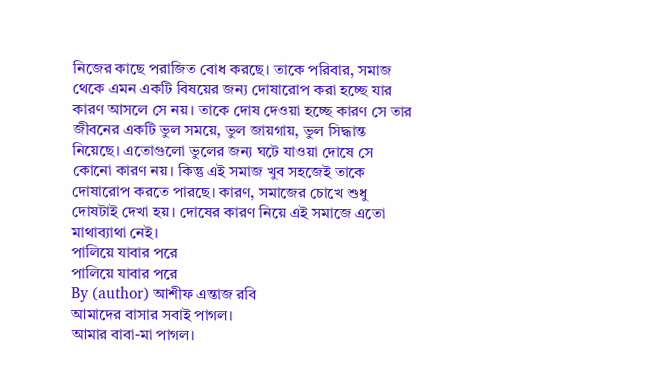নিজের কাছে পরাজিত বোধ করছে। তাকে পরিবার, সমাজ থেকে এমন একটি বিষয়ের জন্য দোষারোপ করা হচ্ছে যার কারণ আসলে সে নয়। তাকে দোষ দেওয়া হচ্ছে কারণ সে তার জীবনের একটি ভুল সময়ে, ভুল জায়গায়, ভুল সিদ্ধান্ত নিয়েছে। এতোগুলো ভুলের জন্য ঘটে যাওয়া দোষে সে কোনো কারণ নয়। কিন্তু এই সমাজ খুব সহজেই তাকে দোষারোপ করতে পারছে। কারণ, সমাজের চোখে শুধু দোষটাই দেখা হয়। দোষের কারণ নিয়ে এই সমাজে এতো মাথাব্যাথা নেই।
পালিয়ে যাবার পরে
পালিয়ে যাবার পরে
By (author) আশীফ এন্তাজ রবি
আমাদের বাসার সবাই পাগল।
আমার বাবা-মা পাগল।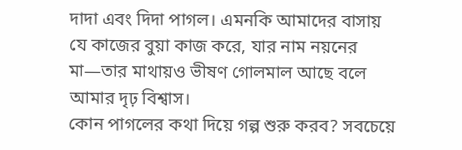দাদা এবং দিদা পাগল। এমনকি আমাদের বাসায় যে কাজের বুয়া কাজ করে, যার নাম নয়নের মা—তার মাথায়ও ভীষণ গোলমাল আছে বলে আমার দৃঢ় বিশ্বাস।
কোন পাগলের কথা দিয়ে গল্প শুরু করব? সবচেয়ে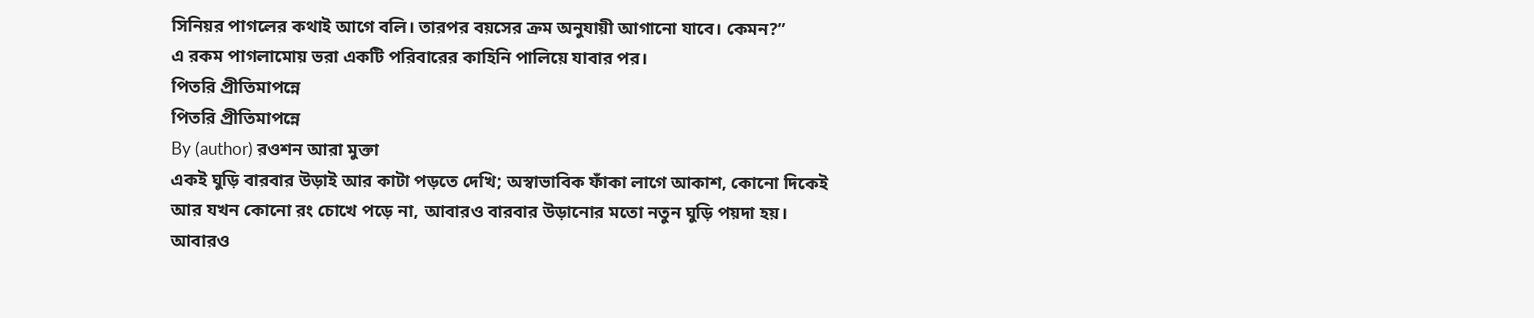সিনিয়র পাগলের কথাই আগে বলি। তারপর বয়সের ক্রম অনুযায়ী আগানো যাবে। কেমন?”
এ রকম পাগলামোয় ভরা একটি পরিবারের কাহিনি পালিয়ে যাবার পর।
পিতরি প্রীতিমাপন্নে
পিতরি প্রীতিমাপন্নে
By (author) রওশন আরা মুক্তা
একই ঘুড়ি বারবার উড়াই আর কাটা পড়তে দেখি; অস্বাভাবিক ফাঁকা লাগে আকাশ, কোনো দিকেই আর যখন কোনো রং চোখে পড়ে না, আবারও বারবার উড়ানোর মতো নতুন ঘুড়ি পয়দা হয়। আবারও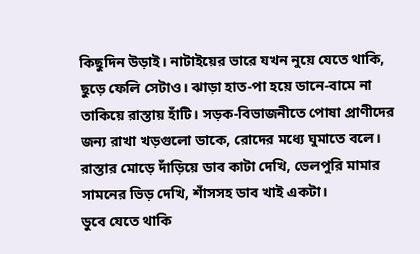কিছুদিন উড়াই। নাটাইয়ের ভারে যখন নুয়ে যেতে থাকি, ছুড়ে ফেলি সেটাও। ঝাড়া হাত-পা হয়ে ডানে-বামে না তাকিয়ে রাস্তায় হাঁটি। সড়ক-বিভাজনীতে পোষা প্রাণীদের জন্য রাখা খড়গুলো ডাকে, রোদের মধ্যে ঘুমাতে বলে। রাস্তার মোড়ে দাঁড়িয়ে ডাব কাটা দেখি, ভেলপুরি মামার সামনের ভিড় দেখি, শাঁসসহ ডাব খাই একটা।
ডুবে যেতে থাকি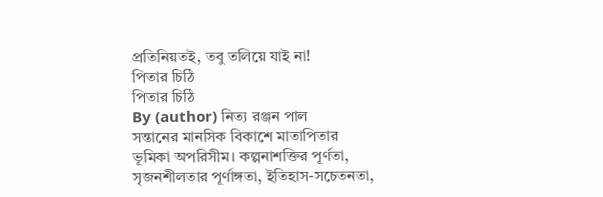প্রতিনিয়তই, তবু তলিয়ে যাই না!
পিতার চিঠি
পিতার চিঠি
By (author) নিত্য রঞ্জন পাল
সন্তানের মানসিক বিকাশে মাতাপিতার ভূমিকা অপরিসীম। কল্পনাশক্তির পূর্ণতা, সৃজনশীলতার পূর্ণাঙ্গতা, ইতিহাস-সচেতনতা,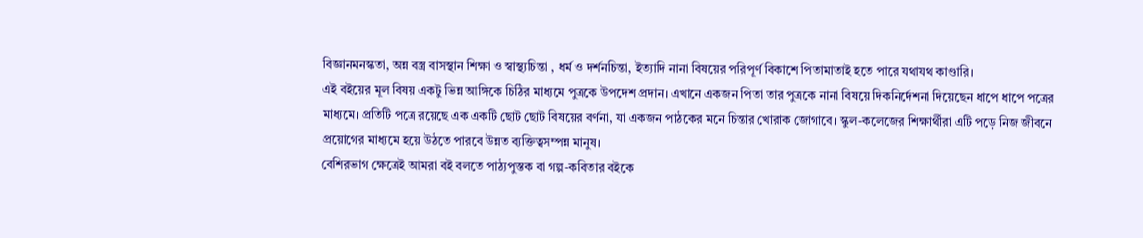বিজ্ঞানমনস্কতা, অন্ন বস্ত্র বাসস্থান শিক্ষা ও স্বাস্থ্যচিন্তা , ধর্ম ও দর্শনচিন্তা, ইত্যাদি নানা বিষয়ের পরিপূর্ণ বিকাশে পিতামাতাই হতে পারে যথাযথ কাণ্ডারি।
এই বইয়ের মূল বিষয় একটু ভিন্ন আঙ্গিকে চিঠির মাধ্যমে পুত্রকে উপদেশ প্রদান। এখানে একজন পিতা তার পুত্রকে নানা বিষয়ে দিকনির্দেশনা দিয়েছেন ধাপে ধাপে পত্রের মাধ্যমে। প্রতিটি পত্রে রয়েছে এক একটি ছোট ছোট বিষয়ের বর্ণনা, যা একজন পাঠকের মনে চিন্তার খোরাক জোগাবে। স্কুল-কলেজের শিক্ষার্থীরা এটি পড়ে নিজ জীবনে প্রয়োগের মাধ্যমে হয়ে উঠতে পারবে উন্নত ব্যক্তিত্বসম্পন্ন মানুষ।
বেশিরভাগ ক্ষেত্রেই আমরা বই বলতে পাঠ্যপুস্তক বা গল্প-কবিতার বইকে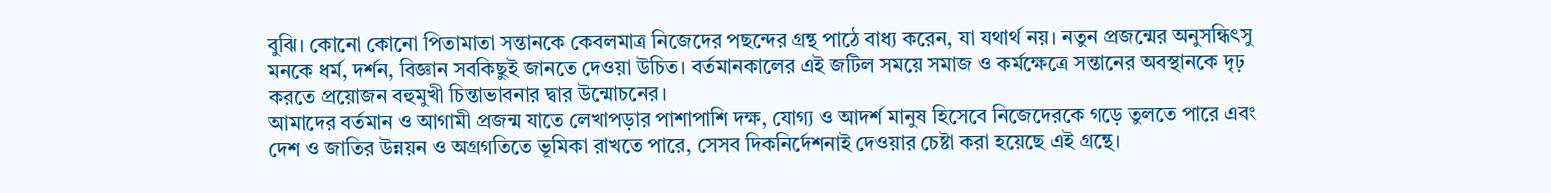বুঝি। কোনো কোনো পিতামাতা সন্তানকে কেবলমাত্র নিজেদের পছন্দের গ্রন্থ পাঠে বাধ্য করেন, যা যথার্থ নয়। নতুন প্রজন্মের অনুসন্ধিৎসু মনকে ধর্ম, দর্শন, বিজ্ঞান সবকিছুই জানতে দেওয়া উচিত। বর্তমানকালের এই জটিল সময়ে সমাজ ও কর্মক্ষেত্রে সন্তানের অবস্থানকে দৃঢ় করতে প্রয়োজন বহুমুখী চিন্তাভাবনার দ্বার উন্মোচনের।
আমাদের বর্তমান ও আগামী প্রজন্ম যাতে লেখাপড়ার পাশাপাশি দক্ষ, যোগ্য ও আদর্শ মানুষ হিসেবে নিজেদেরকে গড়ে তুলতে পারে এবং দেশ ও জাতির উন্নয়ন ও অগ্রগতিতে ভূমিকা রাখতে পারে, সেসব দিকনির্দেশনাই দেওয়ার চেষ্টা করা হয়েছে এই গ্রন্থে।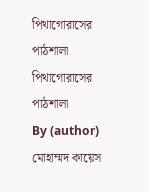পিথাগোরাসের পাঠশালা
পিথাগোরাসের পাঠশালা
By (author) মোহাম্মদ কায়েস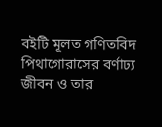বইটি মূলত গণিতবিদ পিথাগোরাসের বর্ণাঢ্য জীবন ও তার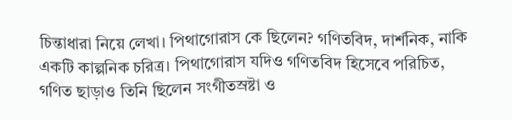চিন্তাধারা নিয়ে লেখা। পিথাগোরাস কে ছিলেন? গণিতবিদ, দার্শনিক, নাকি একটি কাল্পনিক চরিত্র। পিথাগোরাস যদিও গণিতবিদ হিসেবে পরিচিত, গণিত ছাড়াও তিনি ছিলেন সংগীতস্রষ্টা ও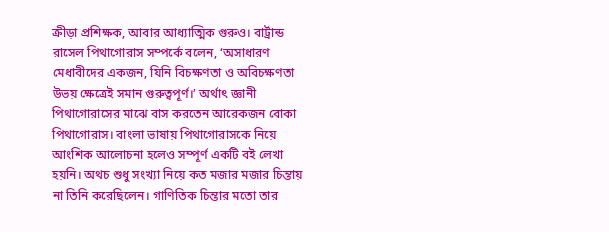ক্রীড়া প্রশিক্ষক, আবার আধ্যাত্মিক গুরুও। বার্ট্রান্ড রাসেল পিথাগোরাস সম্পর্কে বলেন, ‘অসাধারণ মেধাবীদের একজন, যিনি বিচক্ষণতা ও অবিচক্ষণতা উভয় ক্ষেত্রেই সমান গুরুত্বপূর্ণ।’ অর্থাৎ জ্ঞানী পিথাগোরাসের মাঝে বাস করতেন আরেকজন বোকা পিথাগোরাস। বাংলা ভাষায় পিথাগোরাসকে নিয়ে আংশিক আলোচনা হলেও সম্পূর্ণ একটি বই লেখা হয়নি। অথচ শুধু সংখ্যা নিয়ে কত মজার মজার চিন্তায় না তিনি করেছিলেন। গাণিতিক চিন্তার মতো তার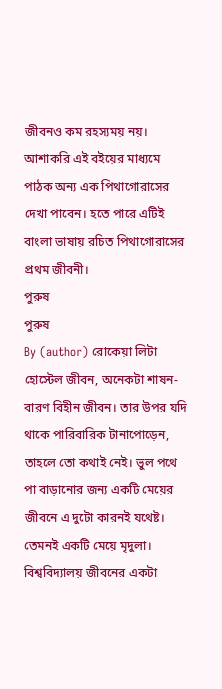জীবনও কম রহস্যময় নয়। আশাকরি এই বইয়ের মাধ্যমে পাঠক অন্য এক পিথাগোরাসের দেখা পাবেন। হতে পারে এটিই বাংলা ভাষায় রচিত পিথাগোরাসের প্রথম জীবনী।
পুরুষ
পুরুষ
By (author) রোকেয়া লিটা
হোস্টেল জীবন, অনেকটা শাষন-বারণ বিহীন জীবন। তার উপর যদি থাকে পারিবারিক টানাপোড়েন, তাহলে তো কথাই নেই। ভুল পথে পা বাড়ানোর জন্য একটি মেয়ের জীবনে এ দুটো কারনই যথেষ্ট। তেমনই একটি মেয়ে মৃদুলা। বিশ্ববিদ্যালয় জীবনের একটা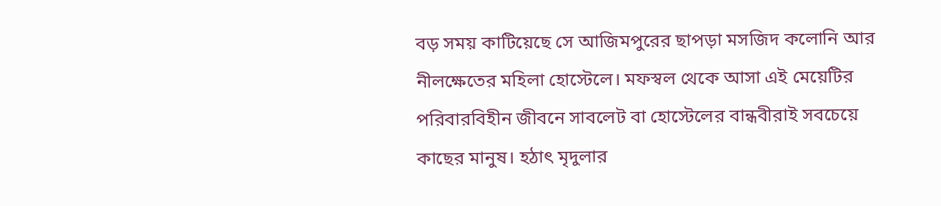বড় সময় কাটিয়েছে সে আজিমপুরের ছাপড়া মসজিদ কলোনি আর নীলক্ষেতের মহিলা হোস্টেলে। মফস্বল থেকে আসা এই মেয়েটির পরিবারবিহীন জীবনে সাবলেট বা হোস্টেলের বান্ধবীরাই সবচেয়ে কাছের মানুষ। হঠাৎ মৃদুলার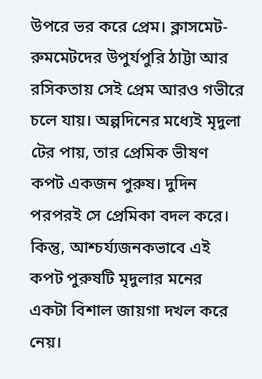উপরে ভর করে প্রেম। ক্লাসমেট-রুমমেটদের উপুর্যপুরি ঠাট্টা আর রসিকতায় সেই প্রেম আরও গভীরে চলে যায়। অল্পদিনের মধ্যেই মৃদুলা টের পায়, তার প্রেমিক ভীষণ কপট একজন পুরুষ। দুদিন পরপরই সে প্রেমিকা বদল করে। কিন্তু, আশ্চর্য্যজনকভাবে এই কপট পুরুষটি মৃদুলার মনের একটা বিশাল জায়গা দখল করে নেয়।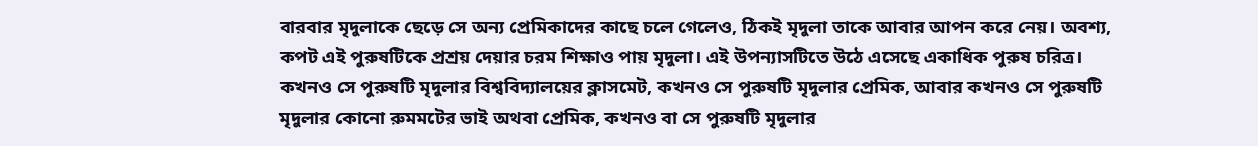বারবার মৃদুলাকে ছেড়ে সে অন্য প্রেমিকাদের কাছে চলে গেলেও, ঠিকই মৃদুলা তাকে আবার আপন করে নেয়। অবশ্য, কপট এই পুরুষটিকে প্রশ্রয় দেয়ার চরম শিক্ষাও পায় মৃদুলা। এই উপন্যাসটিতে উঠে এসেছে একাধিক পুরুষ চরিত্র। কখনও সে পুরুষটি মৃদুলার বিশ্ববিদ্যালয়ের ক্লাসমেট, কখনও সে পুরুষটি মৃদুলার প্রেমিক, আবার কখনও সে পুরুষটি মৃদুলার কোনো রুমমটের ভাই অথবা প্রেমিক, কখনও বা সে পুরুষটি মৃদুলার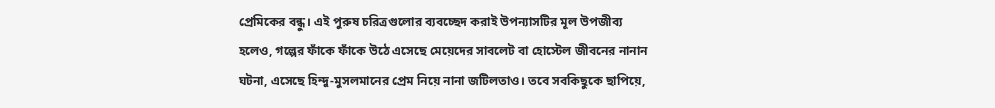প্রেমিকের বন্ধু। এই পুরুষ চরিত্রগুলোর ব্যবচ্ছেদ করাই উপন্যাসটির মূল উপজীব্য হলেও, গল্পের ফাঁকে ফাঁকে উঠে এসেছে মেয়েদের সাবলেট বা হোস্টেল জীবনের নানান ঘটনা, এসেছে হিন্দু-মুসলমানের প্রেম নিয়ে নানা জটিলতাও। তবে সবকিছুকে ছাপিয়ে,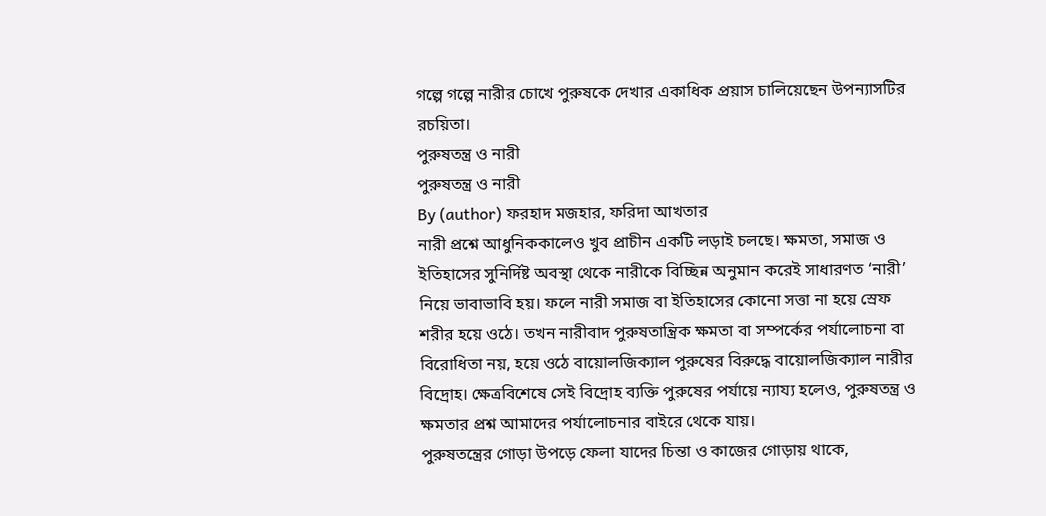গল্পে গল্পে নারীর চোখে পুরুষকে দেখার একাধিক প্রয়াস চালিয়েছেন উপন্যাসটির রচয়িতা।
পুরুষতন্ত্র ও নারী
পুরুষতন্ত্র ও নারী
By (author) ফরহাদ মজহার, ফরিদা আখতার
নারী প্রশ্নে আধুনিককালেও খুব প্রাচীন একটি লড়াই চলছে। ক্ষমতা, সমাজ ও ইতিহাসের সুনির্দিষ্ট অবস্থা থেকে নারীকে বিচ্ছিন্ন অনুমান করেই সাধারণত ‘নারী’ নিয়ে ভাবাভাবি হয়। ফলে নারী সমাজ বা ইতিহাসের কোনো সত্তা না হয়ে স্রেফ শরীর হয়ে ওঠে। তখন নারীবাদ পুরুষতান্ত্রিক ক্ষমতা বা সম্পর্কের পর্যালোচনা বা বিরোধিতা নয়, হয়ে ওঠে বায়োলজিক্যাল পুরুষের বিরুদ্ধে বায়োলজিক্যাল নারীর বিদ্রোহ। ক্ষেত্রবিশেষে সেই বিদ্রোহ ব্যক্তি পুরুষের পর্যায়ে ন্যায্য হলেও, পুরুষতন্ত্র ও ক্ষমতার প্রশ্ন আমাদের পর্যালোচনার বাইরে থেকে যায়।
পুরুষতন্ত্রের গোড়া উপড়ে ফেলা যাদের চিন্তা ও কাজের গোড়ায় থাকে,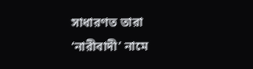সাধারণত তারা ‘নারীবাদী’ নামে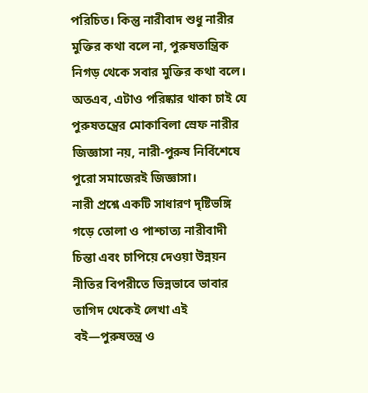পরিচিত। কিন্তু নারীবাদ শুধু নারীর মুক্তির কথা বলে না, পুরুষতান্ত্রিক নিগড় থেকে সবার মুক্তির কথা বলে। অতএব, এটাও পরিষ্কার থাকা চাই যে পুরুষতন্ত্রের মোকাবিলা স্রেফ নারীর জিজ্ঞাসা নয়, নারী-পুরুষ নির্বিশেষে পুরো সমাজেরই জিজ্ঞাসা।
নারী প্রশ্নে একটি সাধারণ দৃষ্টিভঙ্গি গড়ে তোলা ও পাশ্চাত্য নারীবাদী চিন্তা এবং চাপিয়ে দেওয়া উন্নয়ন নীতির বিপরীতে ভিন্নভাবে ভাবার তাগিদ থেকেই লেখা এই বই—পুরুষতন্ত্র ও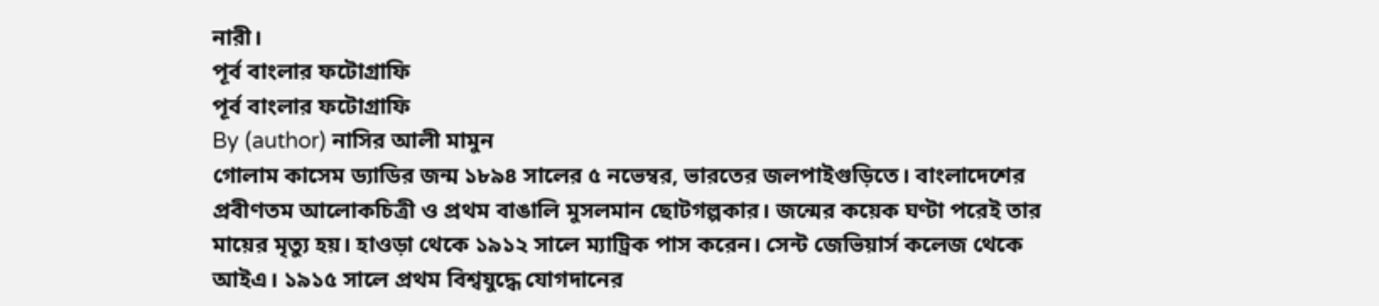নারী।
পূর্ব বাংলার ফটোগ্রাফি
পূর্ব বাংলার ফটোগ্রাফি
By (author) নাসির আলী মামুন
গোলাম কাসেম ড্যাডির জন্ম ১৮৯৪ সালের ৫ নভেম্বর, ভারতের জলপাইগুড়িতে। বাংলাদেশের প্রবীণতম আলোকচিত্রী ও প্রথম বাঙালি মুসলমান ছোটগল্পকার। জন্মের কয়েক ঘণ্টা পরেই তার মায়ের মৃত্যু হয়। হাওড়া থেকে ১৯১২ সালে ম্যাট্রিক পাস করেন। সেন্ট জেভিয়ার্স কলেজ থেকে আইএ। ১৯১৫ সালে প্রথম বিশ্বযুদ্ধে যোগদানের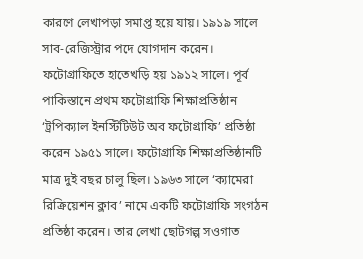কারণে লেখাপড়া সমাপ্ত হয়ে যায়। ১৯১৯ সালে সাব-রেজিস্ট্রার পদে যোগদান করেন। ফটোগ্রাফিতে হাতেখড়ি হয় ১৯১২ সালে। পূর্ব পাকিস্তানে প্রথম ফটোগ্রাফি শিক্ষাপ্রতিষ্ঠান ‘ট্রপিক্যাল ইনস্টিটিউট অব ফটোগ্রাফি’ প্রতিষ্ঠা করেন ১৯৫১ সালে। ফটোগ্রাফি শিক্ষাপ্রতিষ্ঠানটি মাত্র দুই বছর চালু ছিল। ১৯৬৩ সালে ‘ক্যামেরা রিক্রিয়েশন ক্লাব’ নামে একটি ফটোগ্রাফি সংগঠন প্রতিষ্ঠা করেন। তার লেখা ছোটগল্প সওগাত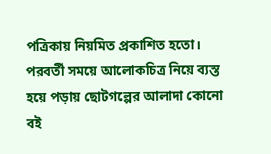পত্রিকায় নিয়মিত প্রকাশিত হতো। পরবর্তী সময়ে আলোকচিত্র নিয়ে ব্যস্ত হয়ে পড়ায় ছোটগল্পের আলাদা কোনো বই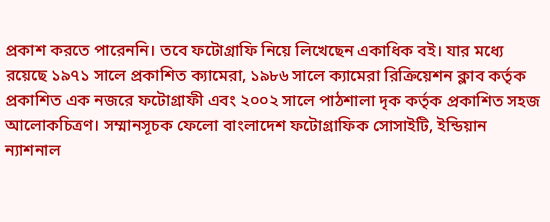প্রকাশ করতে পারেননি। তবে ফটোগ্রাফি নিয়ে লিখেছেন একাধিক বই। যার মধ্যে রয়েছে ১৯৭১ সালে প্রকাশিত ক্যামেরা, ১৯৮৬ সালে ক্যামেরা রিক্রিয়েশন ক্লাব কর্তৃক প্রকাশিত এক নজরে ফটোগ্রাফী এবং ২০০২ সালে পাঠশালা দৃক কর্তৃক প্রকাশিত সহজ আলোকচিত্ৰণ। সম্মানসূচক ফেলো বাংলাদেশ ফটোগ্রাফিক সোসাইটি, ইন্ডিয়ান ন্যাশনাল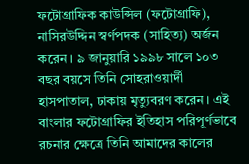ফটোগ্রাফিক কাউন্সিল (ফটোগ্রাফি), নাসিরউদ্দিন স্বর্ণপদক (সাহিত্য) অর্জন করেন। ৯ জানুয়ারি ১৯৯৮ সালে ১০৩ বছর বয়সে তিনি সোহরাওয়ার্দী হাসপাতাল, ঢাকায় মৃত্যুবরণ করেন। এই বাংলার ফটোগ্রাফির ইতিহাস পরিপূর্ণভাবে রচনার ক্ষেত্রে তিনি আমাদের কালের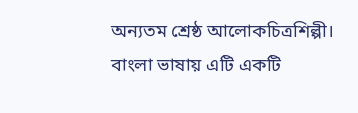অন্যতম শ্রেষ্ঠ আলোকচিত্রশিল্পী।
বাংলা ভাষায় এটি একটি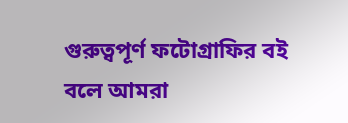গুরুত্বপূর্ণ ফটোগ্রাফির বই বলে আমরা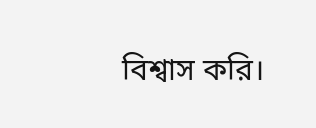বিশ্বাস করি।